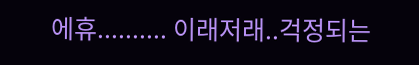에휴.......... 이래저래..걱정되는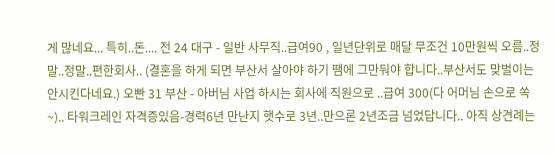게 많네요... 특히..돈.... 전 24 대구 - 일반 사무직..급여90 , 일년단위로 매달 무조건 10만원씩 오름..정말..정말..편한회사.. (결혼을 하게 되면 부산서 살아야 하기 땜에 그만둬야 합니다..부산서도 맞벌이는 안시킨다네요.) 오빤 31 부산 - 아버님 사업 하시는 회사에 직원으로 ..급여 300(다 어머님 손으로 쏙~).. 타워크레인 자격증있음-경력6년 만난지 햇수로 3년..만으론 2년조금 넘었답니다.. 아직 상견례는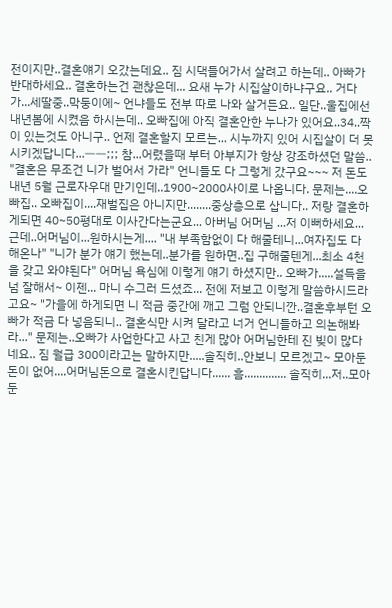전이지만..결혼얘기 오갔는데요.. 짐 시댁들어가서 살려고 하는데.. 아빠가 반대하세요.. 결혼하는건 괜찮은데... 요새 누가 시집살이하냐구요.. 거다가...세딸중..막둥이에~ 언냐들도 전부 따로 나와 살거든요.. 일단..울집에선 내년봄에 시켰음 하시는데.. 오빠집에 아직 결혼안한 누나가 있어요..34..짝이 있는것도 아니구.. 언제 결혼할지 모르는... 시누까지 있어 시집살이 더 못시키겠답니다...ㅡㅡ;;; 참...어렸을때 부터 아부지가 항상 강조하셨던 말씀.. "결혼은 무조건 니가 벌어서 가라" 언니들도 다 그렇게 갔구요~~~ 저 돈도 내년 5월 근로자우대 만기인데..1900~2000사이로 나옵니다. 문제는....오빠집.. 오빠집이....재벌집은 아니지만........중상층으로 삽니다.. 저랑 결혼하게되면 40~50평대로 이사간다는군요... 아버님 어머님 ...저 이뻐하세요... 근데..어머님이...원하시는게.... "내 부족함없이 다 해줄테니...여자집도 다 해온나" "니가 분가 얘기 했는데..분가를 원하면..집 구해줄텐게...최소 4천을 갖고 와야된다" 어머님 욕심에 이렇게 얘기 하셨지만.. 오빠가.....설득을 넘 잘해서~ 이젠... 마니 수그러 드셨죠... 전에 저보고 이렇게 말씀하시드라고요~ "가을에 하게되면 니 적금 중간에 깨고 그럼 안되니깐..결혼후부턴 오빠가 적금 다 넣음되니.. 결혼식만 시켜 달라고 너거 언니들하고 의논해봐라..." 문제는..오빠가 사업한다고 사고 친게 많아 어머님한테 진 빚이 많다네요.. 짐 월급 300이라고는 말하지만.....솔직히..안보니 모르겠고~ 모아둔 돈이 없어....어머님돈으로 결혼시킨답니다...... 흠.............. 솔직히...저..모아둔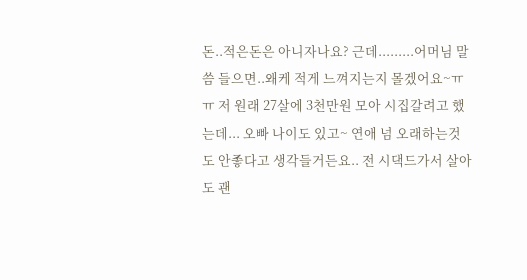돈..적은돈은 아니자나요? 근데.........어머님 말씀 들으면..왜케 적게 느껴지는지 몰겠어요~ㅠㅠ 저 원래 27살에 3천만원 모아 시집갈려고 했는데... 오빠 나이도 있고~ 연애 넘 오래하는것도 안좋다고 생각들거든요.. 전 시댁드가서 살아도 괜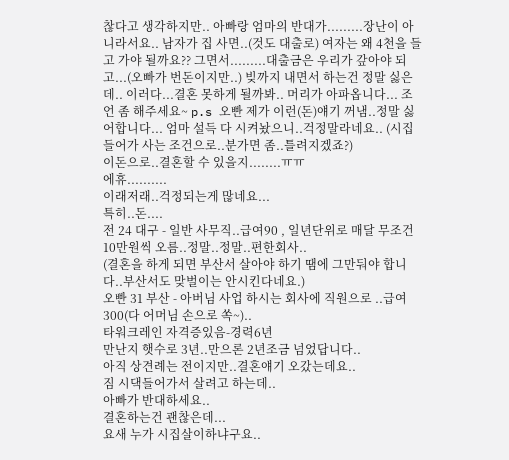찮다고 생각하지만.. 아빠랑 엄마의 반대가.........장난이 아니라서요.. 남자가 집 사면..(것도 대출로) 여자는 왜 4천을 들고 가야 될까요?? 그면서.........대출금은 우리가 갚아야 되고...(오빠가 번돈이지만..) 빚까지 내면서 하는건 정말 싫은데.. 이러다...결혼 못하게 될까봐.. 머리가 아파옵니다... 조언 좀 해주세요~ p.s 오빤 제가 이런(돈)얘기 꺼냄..정말 싫어합니다... 엄마 설득 다 시켜놨으니..걱정말라네요.. (시집들어가 사는 조건으로..분가면 좀..틀려지겠죠?)
이돈으로..결혼할 수 있을지........ㅠㅠ
에휴..........
이래저래..걱정되는게 많네요...
특히..돈....
전 24 대구 - 일반 사무직..급여90 , 일년단위로 매달 무조건 10만원씩 오름..정말..정말..편한회사..
(결혼을 하게 되면 부산서 살아야 하기 땜에 그만둬야 합니다..부산서도 맞벌이는 안시킨다네요.)
오빤 31 부산 - 아버님 사업 하시는 회사에 직원으로 ..급여 300(다 어머님 손으로 쏙~)..
타워크레인 자격증있음-경력6년
만난지 햇수로 3년..만으론 2년조금 넘었답니다..
아직 상견례는 전이지만..결혼얘기 오갔는데요..
짐 시댁들어가서 살려고 하는데..
아빠가 반대하세요..
결혼하는건 괜찮은데...
요새 누가 시집살이하냐구요..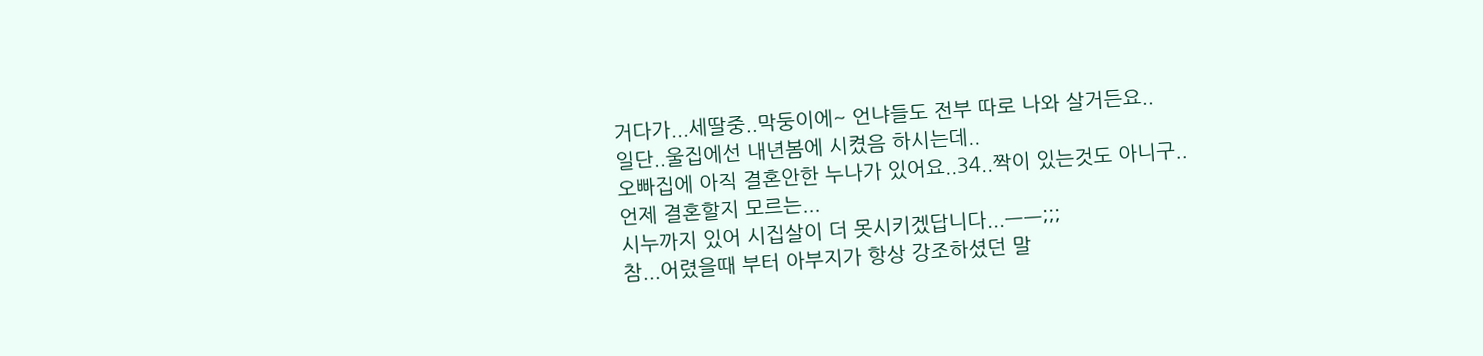거다가...세딸중..막둥이에~ 언냐들도 전부 따로 나와 살거든요..
일단..울집에선 내년봄에 시켰음 하시는데..
오빠집에 아직 결혼안한 누나가 있어요..34..짝이 있는것도 아니구..
언제 결혼할지 모르는...
시누까지 있어 시집살이 더 못시키겠답니다...ㅡㅡ;;;
참...어렸을때 부터 아부지가 항상 강조하셨던 말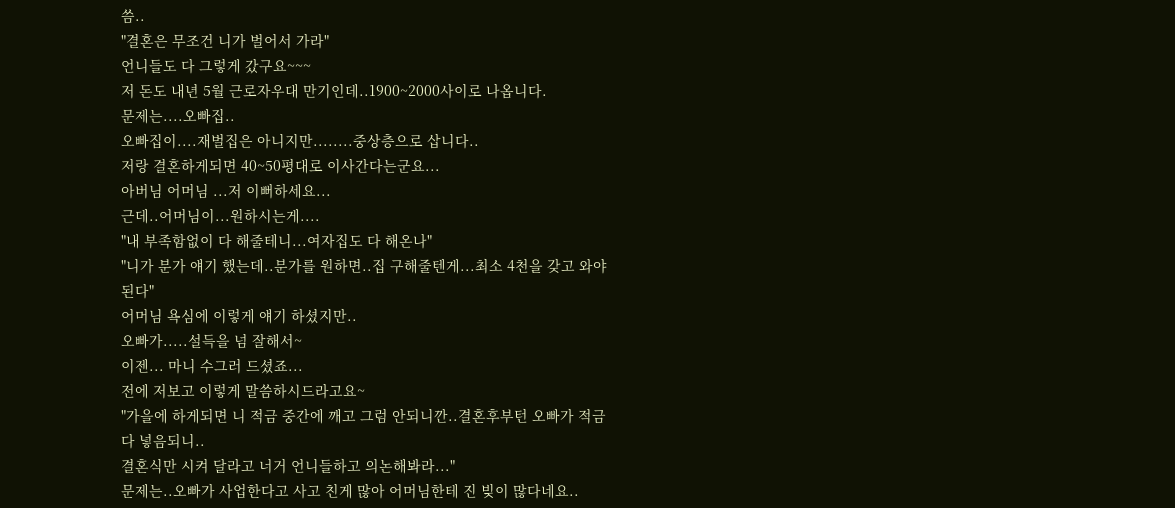씀..
"결혼은 무조건 니가 벌어서 가라"
언니들도 다 그렇게 갔구요~~~
저 돈도 내년 5월 근로자우대 만기인데..1900~2000사이로 나옵니다.
문제는....오빠집..
오빠집이....재벌집은 아니지만........중상층으로 삽니다..
저랑 결혼하게되면 40~50평대로 이사간다는군요...
아버님 어머님 ...저 이뻐하세요...
근데..어머님이...원하시는게....
"내 부족함없이 다 해줄테니...여자집도 다 해온나"
"니가 분가 얘기 했는데..분가를 원하면..집 구해줄텐게...최소 4천을 갖고 와야된다"
어머님 욕심에 이렇게 얘기 하셨지만..
오빠가.....설득을 넘 잘해서~
이젠... 마니 수그러 드셨죠...
전에 저보고 이렇게 말씀하시드라고요~
"가을에 하게되면 니 적금 중간에 깨고 그럼 안되니깐..결혼후부턴 오빠가 적금 다 넣음되니..
결혼식만 시켜 달라고 너거 언니들하고 의논해봐라..."
문제는..오빠가 사업한다고 사고 친게 많아 어머님한테 진 빚이 많다네요..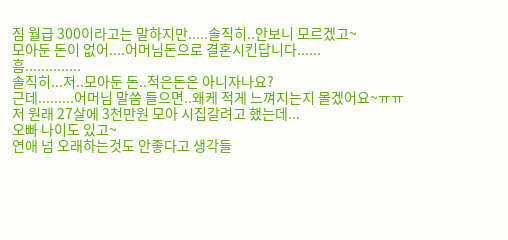짐 월급 300이라고는 말하지만.....솔직히..안보니 모르겠고~
모아둔 돈이 없어....어머님돈으로 결혼시킨답니다......
흠..............
솔직히...저..모아둔 돈..적은돈은 아니자나요?
근데.........어머님 말씀 들으면..왜케 적게 느껴지는지 몰겠어요~ㅠㅠ
저 원래 27살에 3천만원 모아 시집갈려고 했는데...
오빠 나이도 있고~
연애 넘 오래하는것도 안좋다고 생각들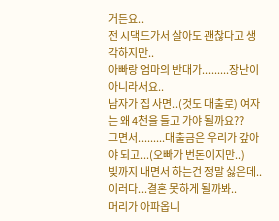거든요..
전 시댁드가서 살아도 괜찮다고 생각하지만..
아빠랑 엄마의 반대가.........장난이 아니라서요..
남자가 집 사면..(것도 대출로) 여자는 왜 4천을 들고 가야 될까요??
그면서.........대출금은 우리가 갚아야 되고...(오빠가 번돈이지만..)
빚까지 내면서 하는건 정말 싫은데..
이러다...결혼 못하게 될까봐..
머리가 아파옵니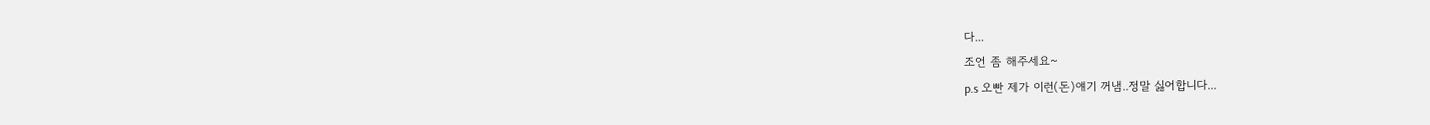다...
조언 좀 해주세요~
p.s 오빤 제가 이런(돈)얘기 꺼냄..정말 싫어합니다...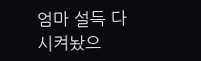엄마 설득 다 시켜놨으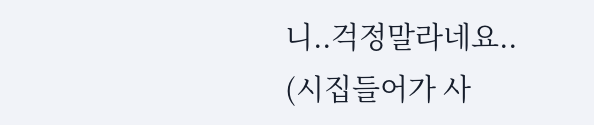니..걱정말라네요..
(시집들어가 사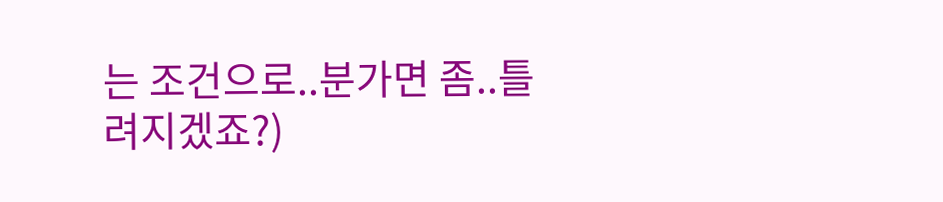는 조건으로..분가면 좀..틀려지겠죠?)